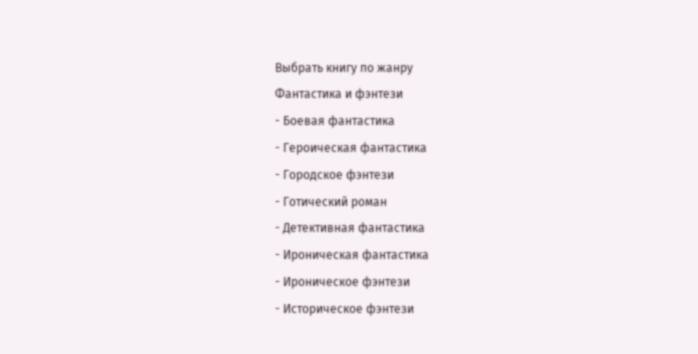Выбрать книгу по жанру
Фантастика и фэнтези
- Боевая фантастика
- Героическая фантастика
- Городское фэнтези
- Готический роман
- Детективная фантастика
- Ироническая фантастика
- Ироническое фэнтези
- Историческое фэнтези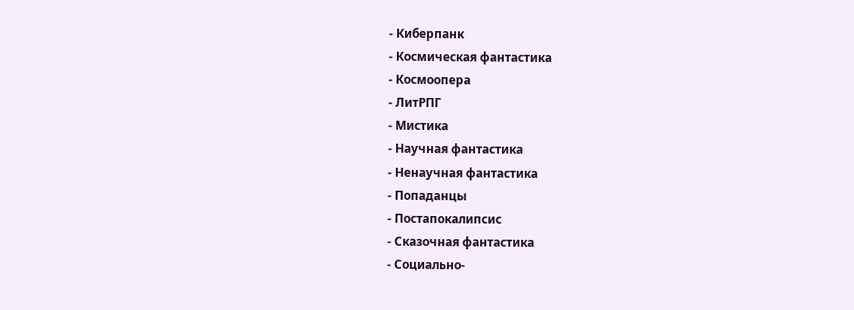- Киберпанк
- Космическая фантастика
- Космоопера
- ЛитРПГ
- Мистика
- Научная фантастика
- Ненаучная фантастика
- Попаданцы
- Постапокалипсис
- Сказочная фантастика
- Социально-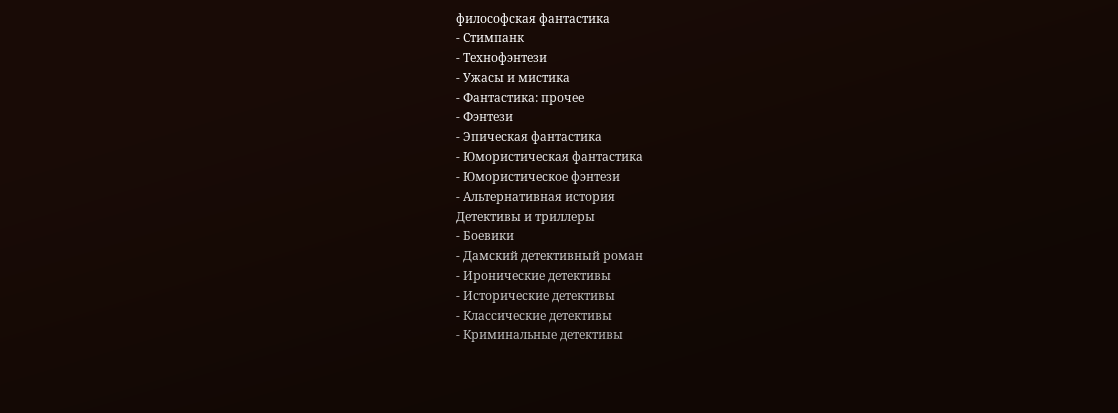философская фантастика
- Стимпанк
- Технофэнтези
- Ужасы и мистика
- Фантастика: прочее
- Фэнтези
- Эпическая фантастика
- Юмористическая фантастика
- Юмористическое фэнтези
- Альтернативная история
Детективы и триллеры
- Боевики
- Дамский детективный роман
- Иронические детективы
- Исторические детективы
- Классические детективы
- Криминальные детективы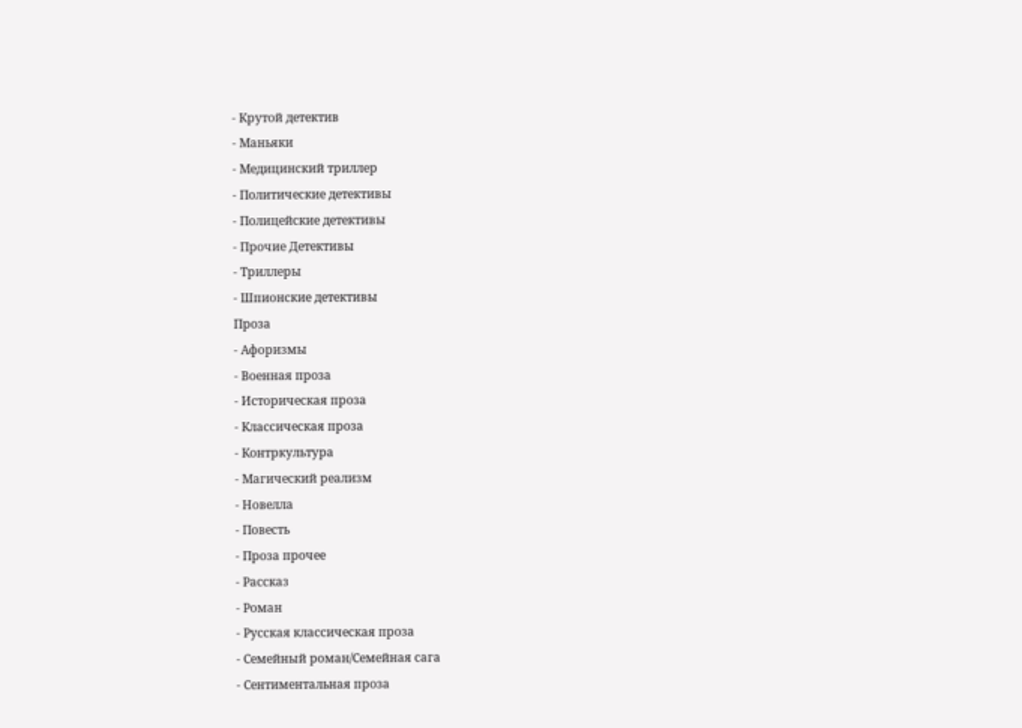- Крутой детектив
- Маньяки
- Медицинский триллер
- Политические детективы
- Полицейские детективы
- Прочие Детективы
- Триллеры
- Шпионские детективы
Проза
- Афоризмы
- Военная проза
- Историческая проза
- Классическая проза
- Контркультура
- Магический реализм
- Новелла
- Повесть
- Проза прочее
- Рассказ
- Роман
- Русская классическая проза
- Семейный роман/Семейная сага
- Сентиментальная проза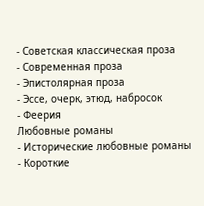- Советская классическая проза
- Современная проза
- Эпистолярная проза
- Эссе, очерк, этюд, набросок
- Феерия
Любовные романы
- Исторические любовные романы
- Короткие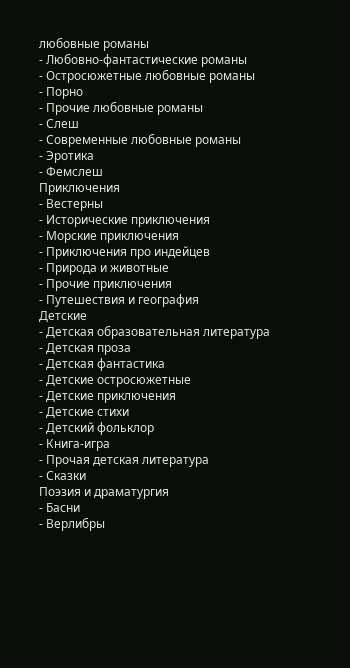любовные романы
- Любовно-фантастические романы
- Остросюжетные любовные романы
- Порно
- Прочие любовные романы
- Слеш
- Современные любовные романы
- Эротика
- Фемслеш
Приключения
- Вестерны
- Исторические приключения
- Морские приключения
- Приключения про индейцев
- Природа и животные
- Прочие приключения
- Путешествия и география
Детские
- Детская образовательная литература
- Детская проза
- Детская фантастика
- Детские остросюжетные
- Детские приключения
- Детские стихи
- Детский фольклор
- Книга-игра
- Прочая детская литература
- Сказки
Поэзия и драматургия
- Басни
- Верлибры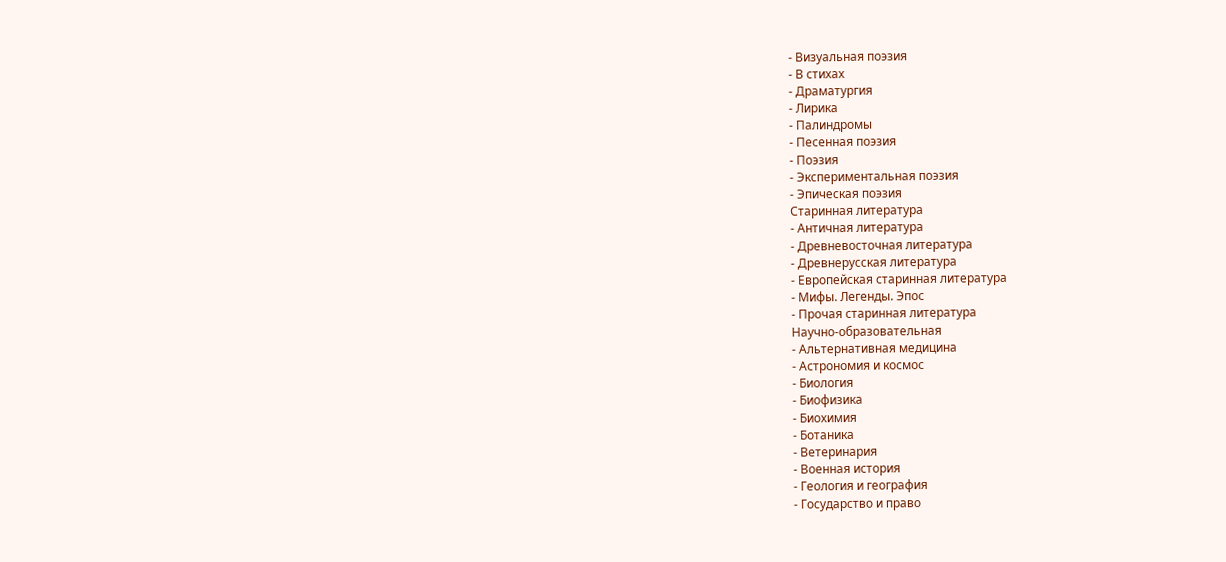- Визуальная поэзия
- В стихах
- Драматургия
- Лирика
- Палиндромы
- Песенная поэзия
- Поэзия
- Экспериментальная поэзия
- Эпическая поэзия
Старинная литература
- Античная литература
- Древневосточная литература
- Древнерусская литература
- Европейская старинная литература
- Мифы. Легенды. Эпос
- Прочая старинная литература
Научно-образовательная
- Альтернативная медицина
- Астрономия и космос
- Биология
- Биофизика
- Биохимия
- Ботаника
- Ветеринария
- Военная история
- Геология и география
- Государство и право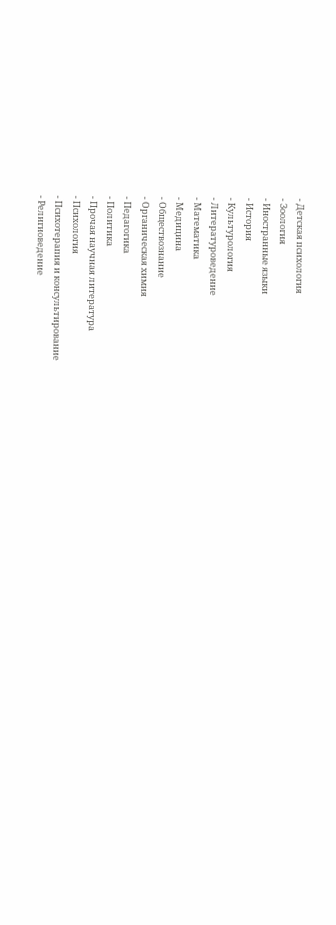- Детская психология
- Зоология
- Иностранные языки
- История
- Культурология
- Литературоведение
- Математика
- Медицина
- Обществознание
- Органическая химия
- Педагогика
- Политика
- Прочая научная литература
- Психология
- Психотерапия и консультирование
- Религиоведение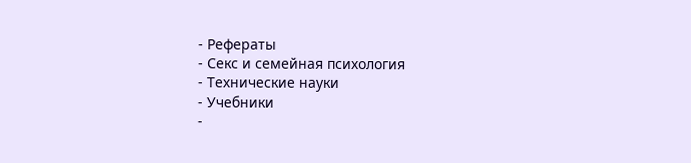- Рефераты
- Секс и семейная психология
- Технические науки
- Учебники
-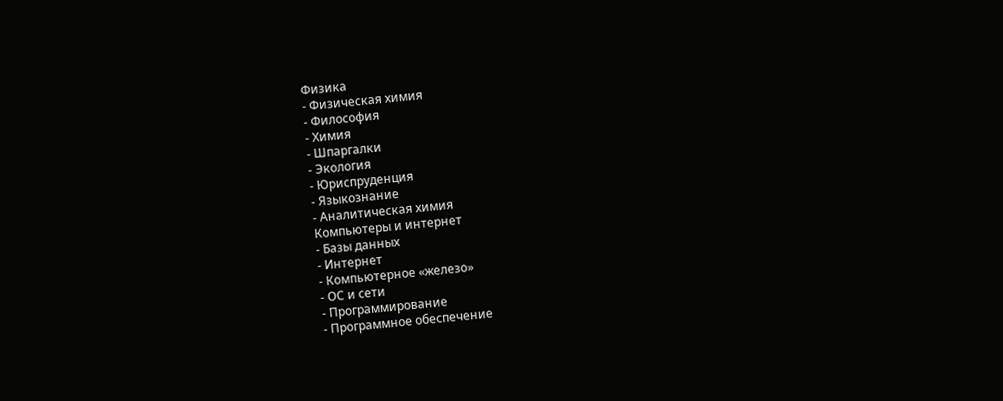Физика
- Физическая химия
- Философия
- Химия
- Шпаргалки
- Экология
- Юриспруденция
- Языкознание
- Аналитическая химия
Компьютеры и интернет
- Базы данных
- Интернет
- Компьютерное «железо»
- ОС и сети
- Программирование
- Программное обеспечение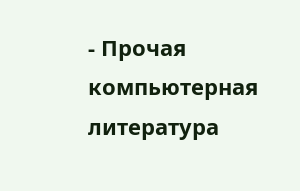- Прочая компьютерная литература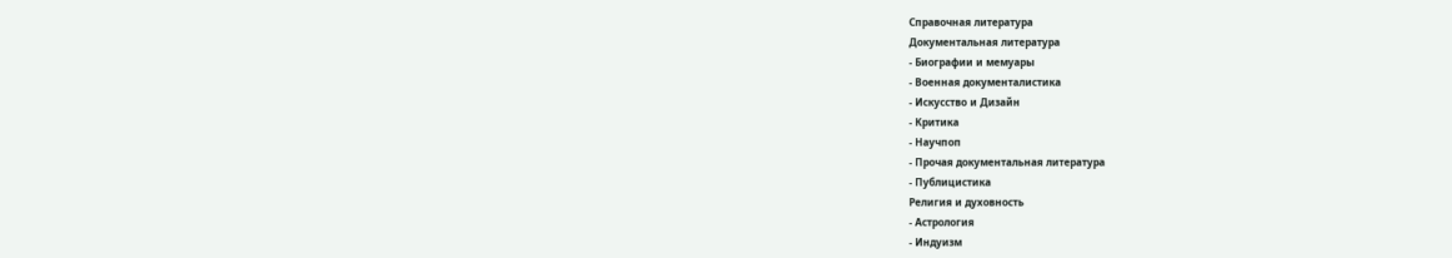Справочная литература
Документальная литература
- Биографии и мемуары
- Военная документалистика
- Искусство и Дизайн
- Критика
- Научпоп
- Прочая документальная литература
- Публицистика
Религия и духовность
- Астрология
- Индуизм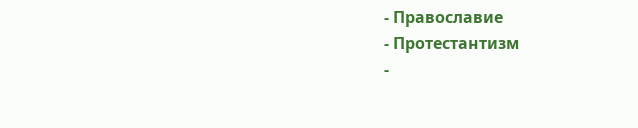- Православие
- Протестантизм
-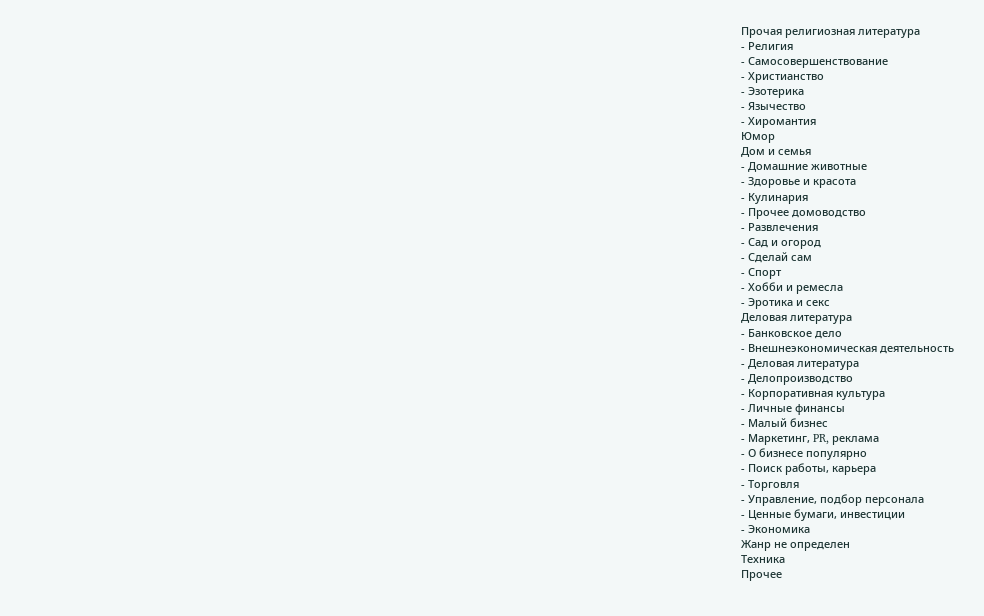Прочая религиозная литература
- Религия
- Самосовершенствование
- Христианство
- Эзотерика
- Язычество
- Хиромантия
Юмор
Дом и семья
- Домашние животные
- Здоровье и красота
- Кулинария
- Прочее домоводство
- Развлечения
- Сад и огород
- Сделай сам
- Спорт
- Хобби и ремесла
- Эротика и секс
Деловая литература
- Банковское дело
- Внешнеэкономическая деятельность
- Деловая литература
- Делопроизводство
- Корпоративная культура
- Личные финансы
- Малый бизнес
- Маркетинг, PR, реклама
- О бизнесе популярно
- Поиск работы, карьера
- Торговля
- Управление, подбор персонала
- Ценные бумаги, инвестиции
- Экономика
Жанр не определен
Техника
Прочее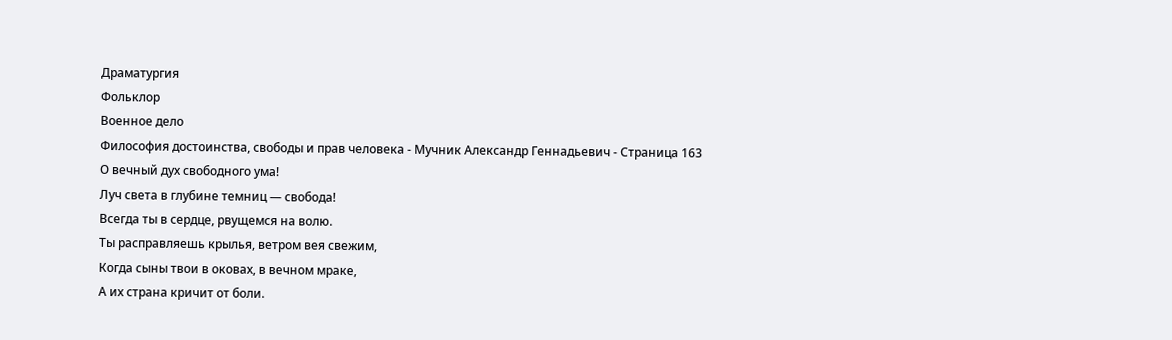Драматургия
Фольклор
Военное дело
Философия достоинства, свободы и прав человека - Мучник Александр Геннадьевич - Страница 163
О вечный дух свободного ума!
Луч света в глубине темниц — свобода!
Всегда ты в сердце, рвущемся на волю.
Ты расправляешь крылья, ветром вея свежим,
Когда сыны твои в оковах, в вечном мраке,
А их страна кричит от боли.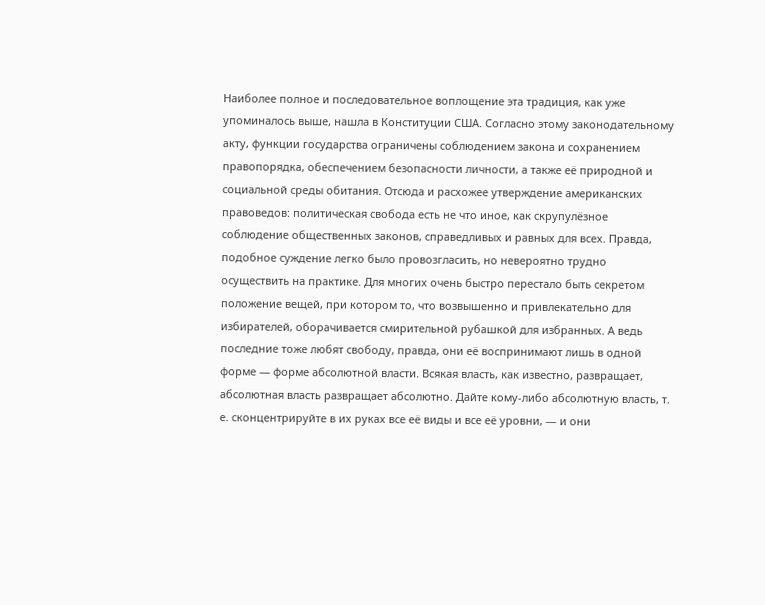Наиболее полное и последовательное воплощение эта традиция, как уже упоминалось выше, нашла в Конституции США. Согласно этому законодательному акту, функции государства ограничены соблюдением закона и сохранением правопорядка, обеспечением безопасности личности, а также её природной и социальной среды обитания. Отсюда и расхожее утверждение американских правоведов: политическая свобода есть не что иное, как скрупулёзное соблюдение общественных законов, справедливых и равных для всех. Правда, подобное суждение легко было провозгласить, но невероятно трудно осуществить на практике. Для многих очень быстро перестало быть секретом положение вещей, при котором то, что возвышенно и привлекательно для избирателей, оборачивается смирительной рубашкой для избранных. А ведь последние тоже любят свободу, правда, они её воспринимают лишь в одной форме — форме абсолютной власти. Всякая власть, как известно, развращает, абсолютная власть развращает абсолютно. Дайте кому-либо абсолютную власть, т. е. сконцентрируйте в их руках все её виды и все её уровни, — и они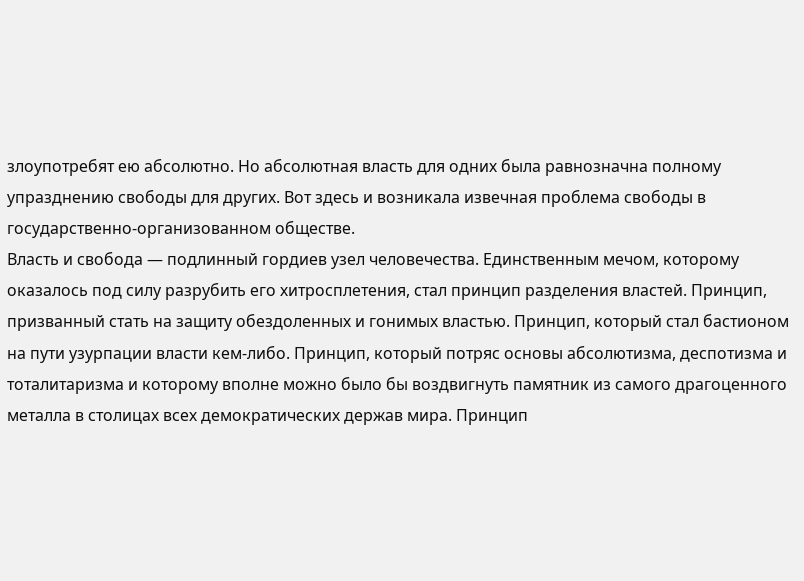злоупотребят ею абсолютно. Но абсолютная власть для одних была равнозначна полному упразднению свободы для других. Вот здесь и возникала извечная проблема свободы в государственно-организованном обществе.
Власть и свобода — подлинный гордиев узел человечества. Единственным мечом, которому оказалось под силу разрубить его хитросплетения, стал принцип разделения властей. Принцип, призванный стать на защиту обездоленных и гонимых властью. Принцип, который стал бастионом на пути узурпации власти кем-либо. Принцип, который потряс основы абсолютизма, деспотизма и тоталитаризма и которому вполне можно было бы воздвигнуть памятник из самого драгоценного металла в столицах всех демократических держав мира. Принцип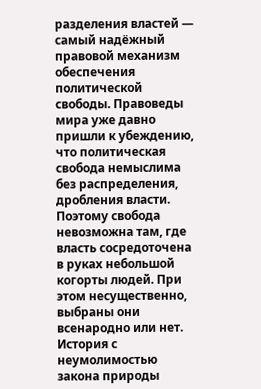разделения властей — самый надёжный правовой механизм обеспечения политической свободы. Правоведы мира уже давно пришли к убеждению, что политическая свобода немыслима без распределения, дробления власти. Поэтому свобода невозможна там, где власть сосредоточена в руках небольшой когорты людей. При этом несущественно, выбраны они всенародно или нет. История с неумолимостью закона природы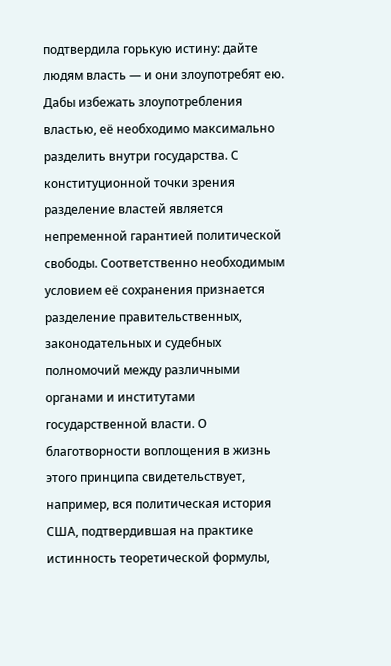подтвердила горькую истину: дайте людям власть — и они злоупотребят ею. Дабы избежать злоупотребления властью, её необходимо максимально разделить внутри государства. С конституционной точки зрения разделение властей является непременной гарантией политической свободы. Соответственно необходимым условием её сохранения признается разделение правительственных, законодательных и судебных полномочий между различными органами и институтами государственной власти. О благотворности воплощения в жизнь этого принципа свидетельствует, например, вся политическая история США, подтвердившая на практике истинность теоретической формулы,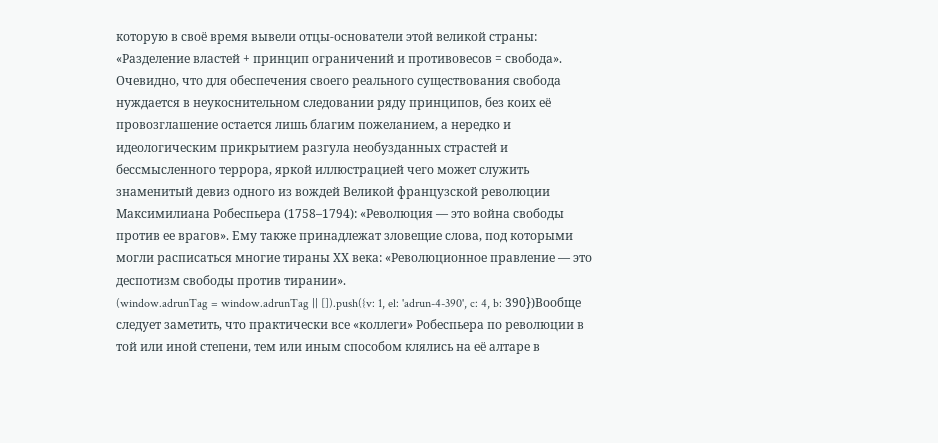которую в своё время вывели отцы-основатели этой великой страны: «Разделение властей + принцип ограничений и противовесов = свобода».
Очевидно, что для обеспечения своего реального существования свобода нуждается в неукоснительном следовании ряду принципов, без коих её провозглашение остается лишь благим пожеланием, а нередко и идеологическим прикрытием разгула необузданных страстей и бессмысленного террора, яркой иллюстрацией чего может служить знаменитый девиз одного из вождей Великой французской революции Максимилиана Робеспьера (1758–1794): «Революция — это война свободы против ее врагов». Ему также принадлежат зловещие слова, под которыми могли расписаться многие тираны ХХ века: «Революционное правление — это деспотизм свободы против тирании».
(window.adrunTag = window.adrunTag || []).push({v: 1, el: 'adrun-4-390', c: 4, b: 390})Вообще следует заметить, что практически все «коллеги» Робеспьера по революции в той или иной степени, тем или иным способом клялись на её алтаре в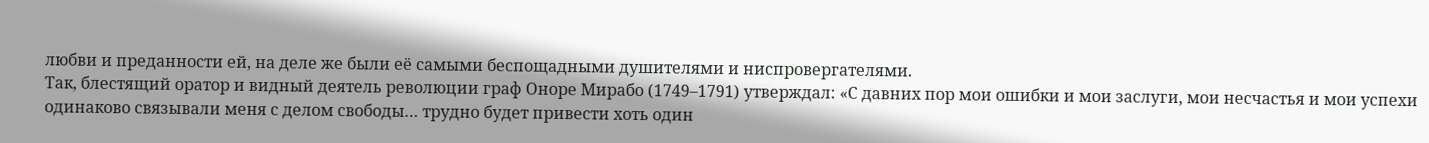любви и преданности ей, на деле же были её самыми беспощадными душителями и ниспровергателями.
Так, блестящий оратор и видный деятель революции граф Оноре Мирабо (1749–1791) утверждал: «С давних пор мои ошибки и мои заслуги, мои несчастья и мои успехи одинаково связывали меня с делом свободы… трудно будет привести хоть один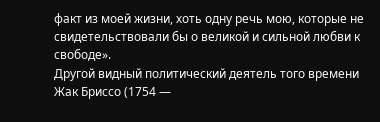факт из моей жизни, хоть одну речь мою, которые не свидетельствовали бы о великой и сильной любви к свободе».
Другой видный политический деятель того времени Жак Бриссо (1754 —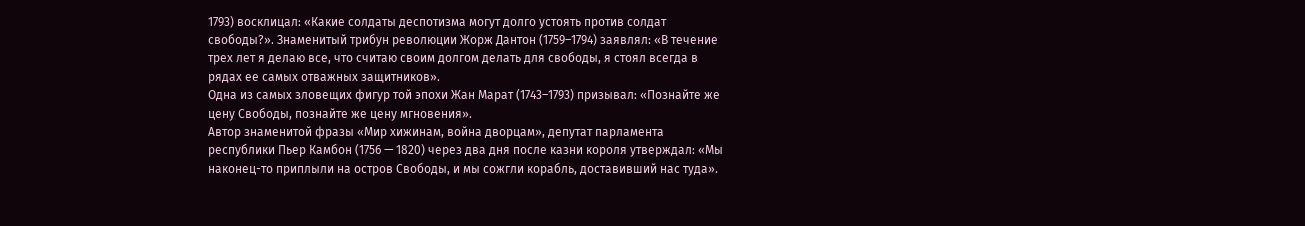1793) восклицал: «Какие солдаты деспотизма могут долго устоять против солдат свободы?». Знаменитый трибун революции Жорж Дантон (1759–1794) заявлял: «В течение трех лет я делаю все, что считаю своим долгом делать для свободы, я стоял всегда в рядах ее самых отважных защитников».
Одна из самых зловещих фигур той эпохи Жан Марат (1743–1793) призывал: «Познайте же цену Свободы, познайте же цену мгновения».
Автор знаменитой фразы «Мир хижинам, война дворцам», депутат парламента республики Пьер Камбон (1756 — 1820) через два дня после казни короля утверждал: «Мы наконец-то приплыли на остров Свободы, и мы сожгли корабль, доставивший нас туда».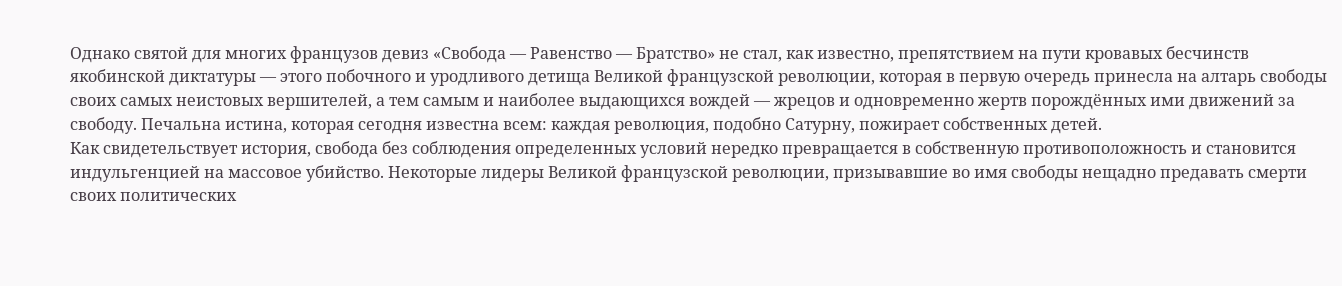Однако святой для многих французов девиз «Свобода — Равенство — Братство» не стал, как известно, препятствием на пути кровавых бесчинств якобинской диктатуры — этого побочного и уродливого детища Великой французской революции, которая в первую очередь принесла на алтарь свободы своих самых неистовых вершителей, а тем самым и наиболее выдающихся вождей — жрецов и одновременно жертв порождённых ими движений за свободу. Печальна истина, которая сегодня известна всем: каждая революция, подобно Сатурну, пожирает собственных детей.
Как свидетельствует история, свобода без соблюдения определенных условий нередко превращается в собственную противоположность и становится индульгенцией на массовое убийство. Некоторые лидеры Великой французской революции, призывавшие во имя свободы нещадно предавать смерти своих политических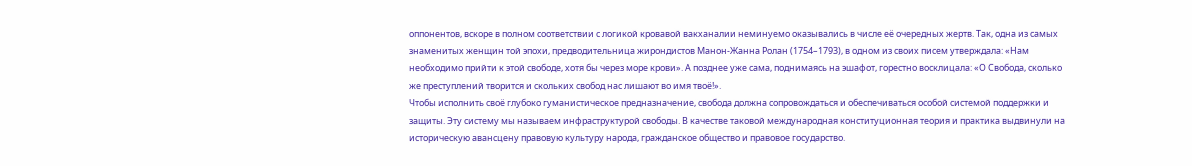оппонентов, вскоре в полном соответствии с логикой кровавой вакханалии неминуемо оказывались в числе её очередных жертв. Так, одна из самых знаменитых женщин той эпохи, предводительница жирондистов Манон-Жанна Ролан (1754–1793), в одном из своих писем утверждала: «Нам необходимо прийти к этой свободе, хотя бы через море крови». А позднее уже сама, поднимаясь на эшафот, горестно восклицала: «О Свобода, сколько же преступлений творится и скольких свобод нас лишают во имя твоё!».
Чтобы исполнить своё глубоко гуманистическое предназначение, свобода должна сопровождаться и обеспечиваться особой системой поддержки и защиты. Эту систему мы называем инфраструктурой свободы. В качестве таковой международная конституционная теория и практика выдвинули на историческую авансцену правовую культуру народа, гражданское общество и правовое государство.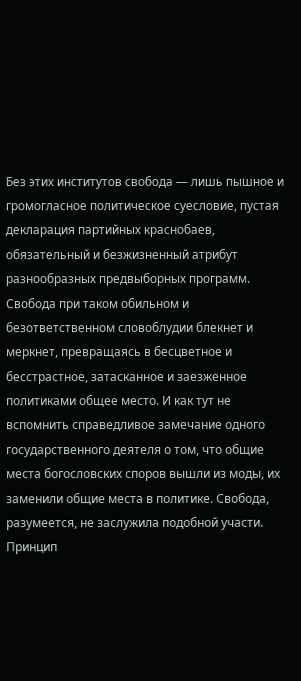Без этих институтов свобода — лишь пышное и громогласное политическое суесловие, пустая декларация партийных краснобаев, обязательный и безжизненный атрибут разнообразных предвыборных программ. Свобода при таком обильном и безответственном словоблудии блекнет и меркнет, превращаясь в бесцветное и бесстрастное, затасканное и заезженное политиками общее место. И как тут не вспомнить справедливое замечание одного государственного деятеля о том, что общие места богословских споров вышли из моды, их заменили общие места в политике. Свобода, разумеется, не заслужила подобной участи.
Принцип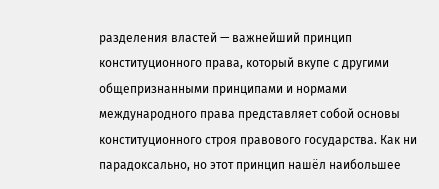разделения властей — важнейший принцип конституционного права, который вкупе с другими общепризнанными принципами и нормами международного права представляет собой основы конституционного строя правового государства. Как ни парадоксально, но этот принцип нашёл наибольшее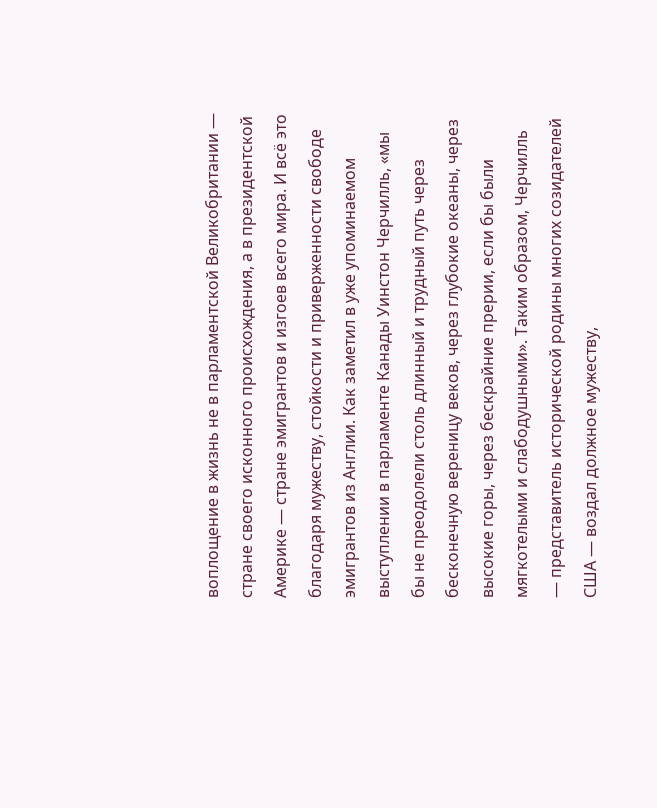воплощение в жизнь не в парламентской Великобритании — стране своего исконного происхождения, а в президентской Америке — стране эмигрантов и изгоев всего мира. И всё это благодаря мужеству, стойкости и приверженности свободе эмигрантов из Англии. Как заметил в уже упоминаемом выступлении в парламенте Канады Уинстон Черчилль, «мы бы не преодолели столь длинный и трудный путь через бесконечную вереницу веков, через глубокие океаны, через высокие горы, через бескрайние прерии, если бы были мягкотелыми и слабодушными». Таким образом, Черчилль — представитель исторической родины многих созидателей США — воздал должное мужеству,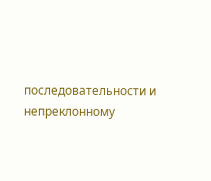последовательности и непреклонному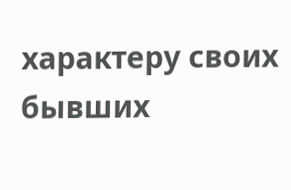характеру своих бывших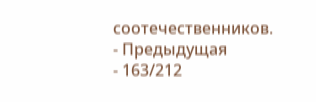соотечественников.
- Предыдущая
- 163/212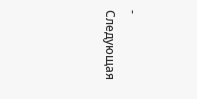- Следующая